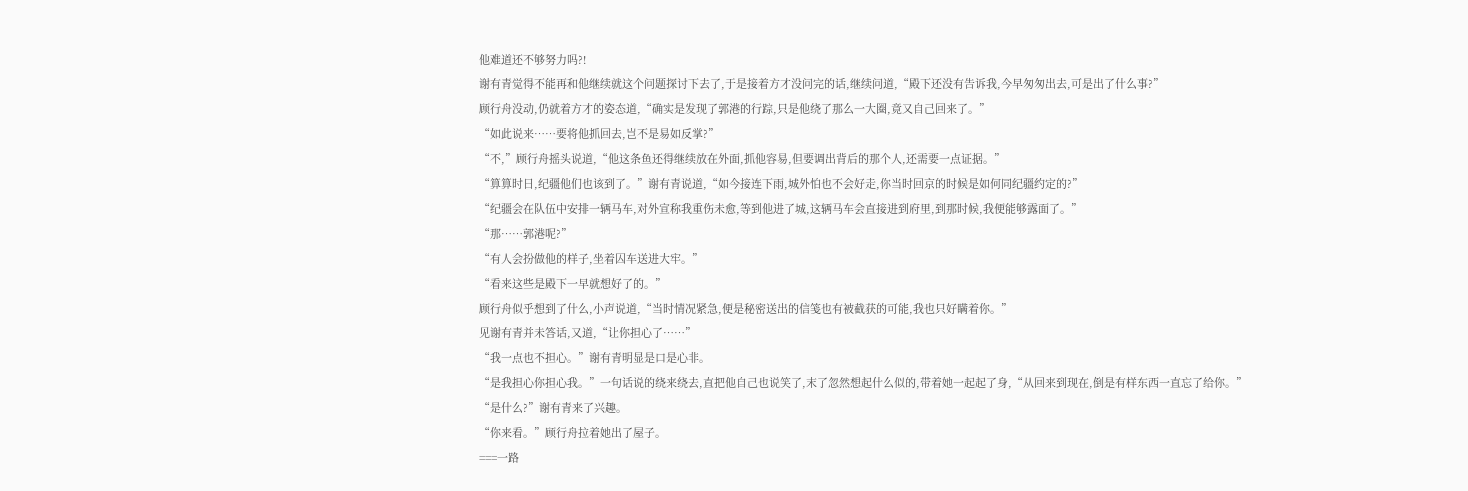他难道还不够努力吗?!
谢有青觉得不能再和他继续就这个问题探讨下去了,于是接着方才没问完的话,继续问道,“殿下还没有告诉我,今早匆匆出去,可是出了什么事?”
顾行舟没动,仍就着方才的姿态道,“确实是发现了郭港的行踪,只是他绕了那么一大圈,竟又自己回来了。”
“如此说来……要将他抓回去,岂不是易如反掌?”
“不,”顾行舟摇头说道,“他这条鱼还得继续放在外面,抓他容易,但要调出背后的那个人,还需要一点证据。”
“算算时日,纪疆他们也该到了。”谢有青说道,“如今接连下雨,城外怕也不会好走,你当时回京的时候是如何同纪疆约定的?”
“纪疆会在队伍中安排一辆马车,对外宣称我重伤未愈,等到他进了城,这辆马车会直接进到府里,到那时候,我便能够露面了。”
“那……郭港呢?”
“有人会扮做他的样子,坐着囚车送进大牢。”
“看来这些是殿下一早就想好了的。”
顾行舟似乎想到了什么,小声说道,“当时情况紧急,便是秘密送出的信笺也有被截获的可能,我也只好瞒着你。”
见谢有青并未答话,又道,“让你担心了……”
“我一点也不担心。”谢有青明显是口是心非。
“是我担心你担心我。”一句话说的绕来绕去,直把他自己也说笑了,末了忽然想起什么似的,带着她一起起了身,“从回来到现在,倒是有样东西一直忘了给你。”
“是什么?”谢有青来了兴趣。
“你来看。”顾行舟拉着她出了屋子。
===一路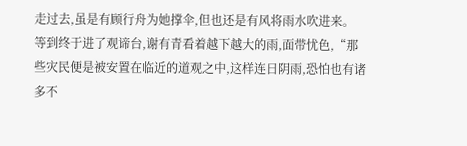走过去,虽是有顾行舟为她撑伞,但也还是有风将雨水吹进来。
等到终于进了观谛台,谢有青看着越下越大的雨,面带忧色,“那些灾民便是被安置在临近的道观之中,这样连日阴雨,恐怕也有诸多不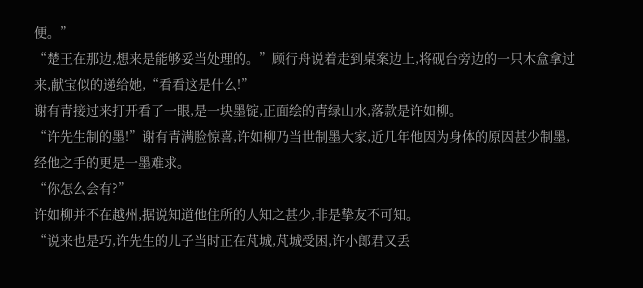便。”
“楚王在那边,想来是能够妥当处理的。”顾行舟说着走到桌案边上,将砚台旁边的一只木盒拿过来,献宝似的递给她,“看看这是什么!”
谢有青接过来打开看了一眼,是一块墨锭,正面绘的青绿山水,落款是许如柳。
“许先生制的墨!”谢有青满脸惊喜,许如柳乃当世制墨大家,近几年他因为身体的原因甚少制墨,经他之手的更是一墨难求。
“你怎么会有?”
许如柳并不在越州,据说知道他住所的人知之甚少,非是挚友不可知。
“说来也是巧,许先生的儿子当时正在芃城,芃城受困,许小郎君又丢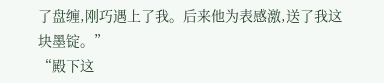了盘缠,刚巧遇上了我。后来他为表感激,送了我这块墨锭。”
“殿下这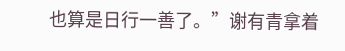也算是日行一善了。”谢有青拿着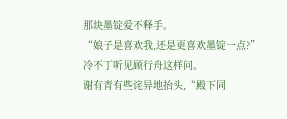那块墨锭爱不释手。
“娘子是喜欢我,还是更喜欢墨锭一点?”冷不丁听见顾行舟这样问。
谢有青有些诧异地抬头,“殿下同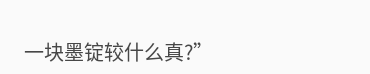一块墨锭较什么真?”